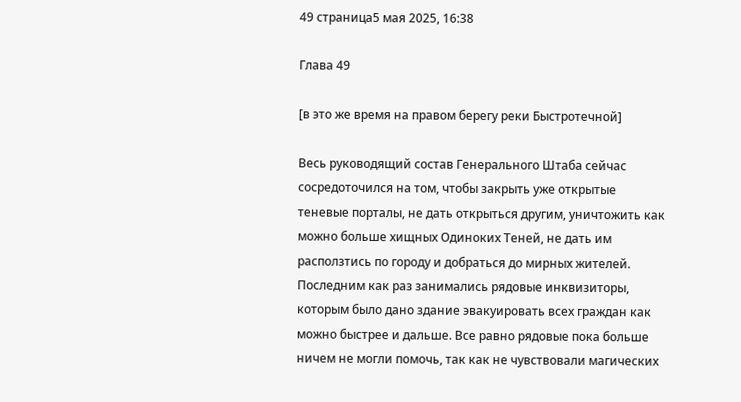49 страница5 мая 2025, 16:38

Глава 49

[в это же время на правом берегу реки Быстротечной]

Весь руководящий состав Генерального Штаба сейчас сосредоточился на том, чтобы закрыть уже открытые теневые порталы, не дать открыться другим, уничтожить как можно больше хищных Одиноких Теней, не дать им расползтись по городу и добраться до мирных жителей. Последним как раз занимались рядовые инквизиторы, которым было дано здание эвакуировать всех граждан как можно быстрее и дальше. Все равно рядовые пока больше ничем не могли помочь, так как не чувствовали магических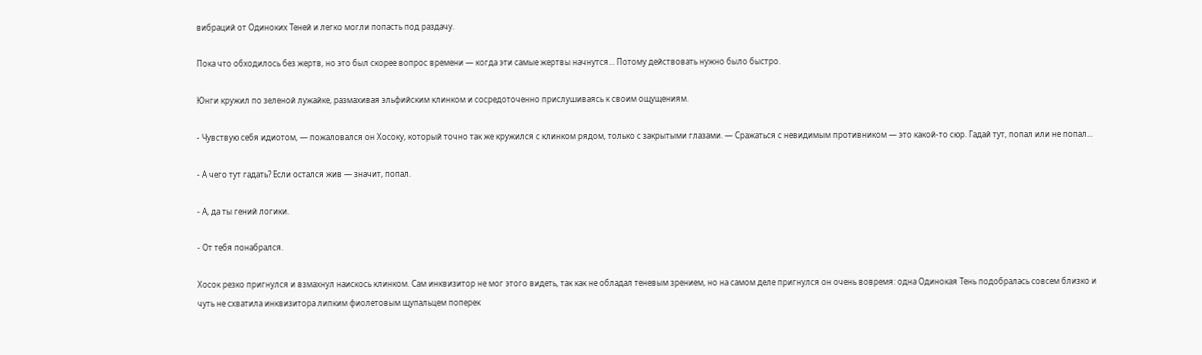вибраций от Одиноких Теней и легко могли попасть под раздачу.

Пока что обходилось без жертв, но это был скорее вопрос времени — когда эти самые жертвы начнутся... Потому действовать нужно было быстро.

Юнги кружил по зеленой лужайке, размахивая эльфийским клинком и сосредоточенно прислушиваясь к своим ощущениям.

- Чувствую себя идиотом, — пожаловался он Хосоку, который точно так же кружился с клинком рядом, только с закрытыми глазами. — Сражаться с невидимым противником — это какой-то сюр. Гадай тут, попал или не попал...

- А чего тут гадать? Если остался жив — значит, попал.

- А, да ты гений логики.

- От тебя понабрался.

Хосок резко пригнулся и взмахнул наискось клинком. Сам инквизитор не мог этого видеть, так как не обладал теневым зрением, но на самом деле пригнулся он очень вовремя: одна Одинокая Тень подобралась совсем близко и чуть не схватила инквизитора липким фиолетовым щупальцем поперек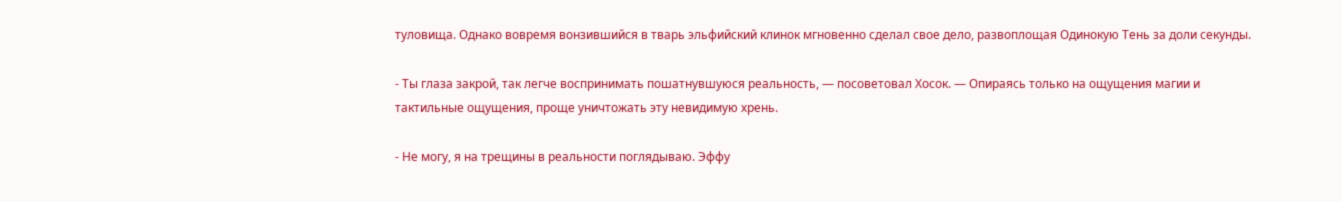туловища. Однако вовремя вонзившийся в тварь эльфийский клинок мгновенно сделал свое дело, развоплощая Одинокую Тень за доли секунды.

- Ты глаза закрой, так легче воспринимать пошатнувшуюся реальность, — посоветовал Хосок. — Опираясь только на ощущения магии и тактильные ощущения, проще уничтожать эту невидимую хрень.

- Не могу, я на трещины в реальности поглядываю. Эффу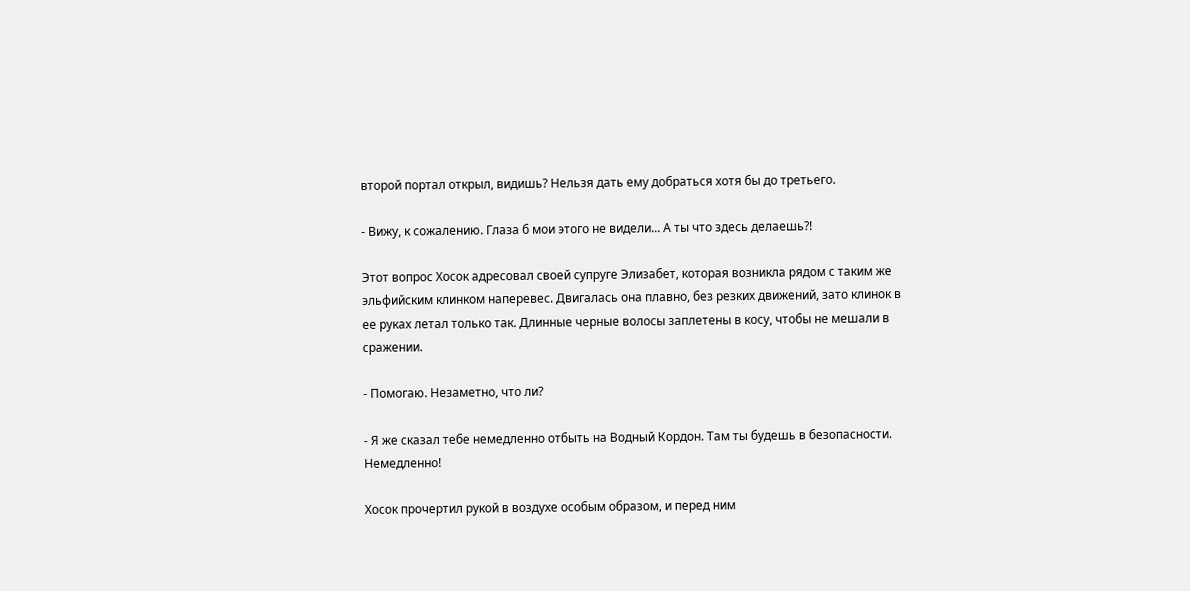второй портал открыл, видишь? Нельзя дать ему добраться хотя бы до третьего.

- Вижу, к сожалению. Глаза б мои этого не видели... А ты что здесь делаешь?!

Этот вопрос Хосок адресовал своей супруге Элизабет, которая возникла рядом с таким же эльфийским клинком наперевес. Двигалась она плавно, без резких движений, зато клинок в ее руках летал только так. Длинные черные волосы заплетены в косу, чтобы не мешали в сражении.

- Помогаю. Незаметно, что ли?

- Я же сказал тебе немедленно отбыть на Водный Кордон. Там ты будешь в безопасности. Немедленно!

Хосок прочертил рукой в воздухе особым образом, и перед ним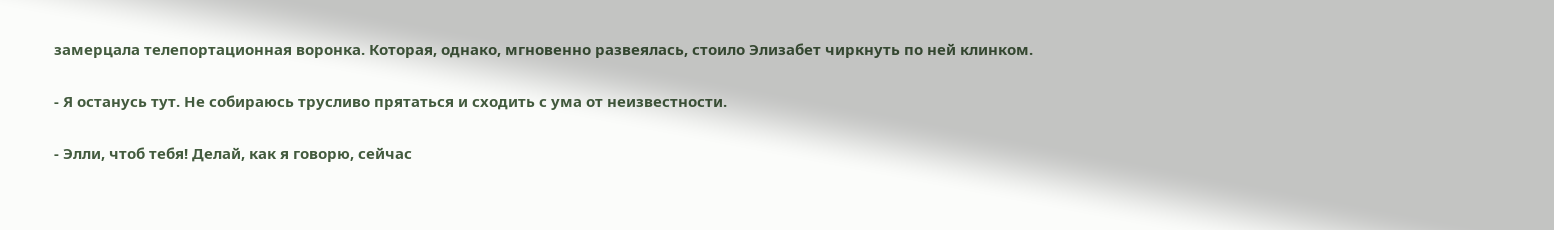замерцала телепортационная воронка. Которая, однако, мгновенно развеялась, стоило Элизабет чиркнуть по ней клинком.

- Я останусь тут. Не собираюсь трусливо прятаться и сходить с ума от неизвестности.

- Элли, чтоб тебя! Делай, как я говорю, сейчас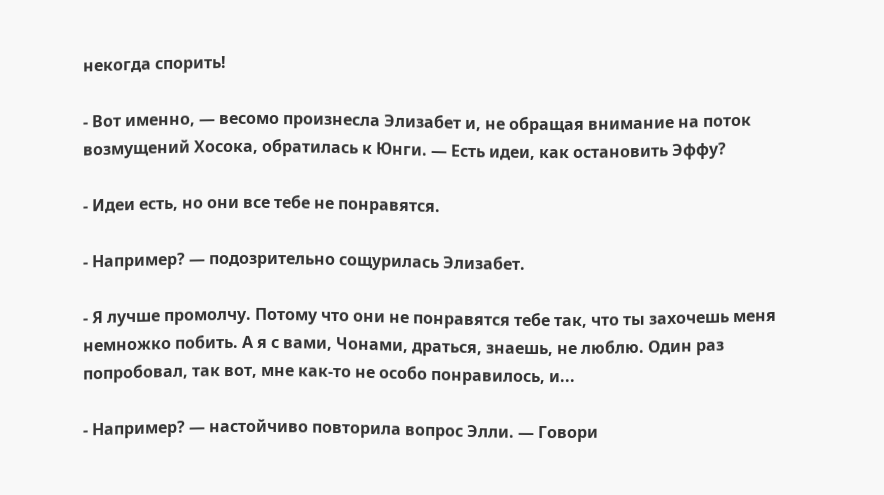некогда спорить!

- Вот именно, — весомо произнесла Элизабет и, не обращая внимание на поток возмущений Хосока, обратилась к Юнги. — Есть идеи, как остановить Эффу?

- Идеи есть, но они все тебе не понравятся.

- Например? — подозрительно сощурилась Элизабет.

- Я лучше промолчу. Потому что они не понравятся тебе так, что ты захочешь меня немножко побить. А я с вами, Чонами, драться, знаешь, не люблю. Один раз попробовал, так вот, мне как-то не особо понравилось, и...

- Например? — настойчиво повторила вопрос Элли. — Говори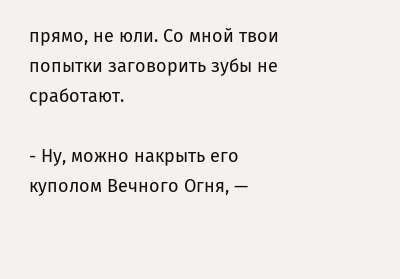прямо, не юли. Со мной твои попытки заговорить зубы не сработают.

- Ну, можно накрыть его куполом Вечного Огня, —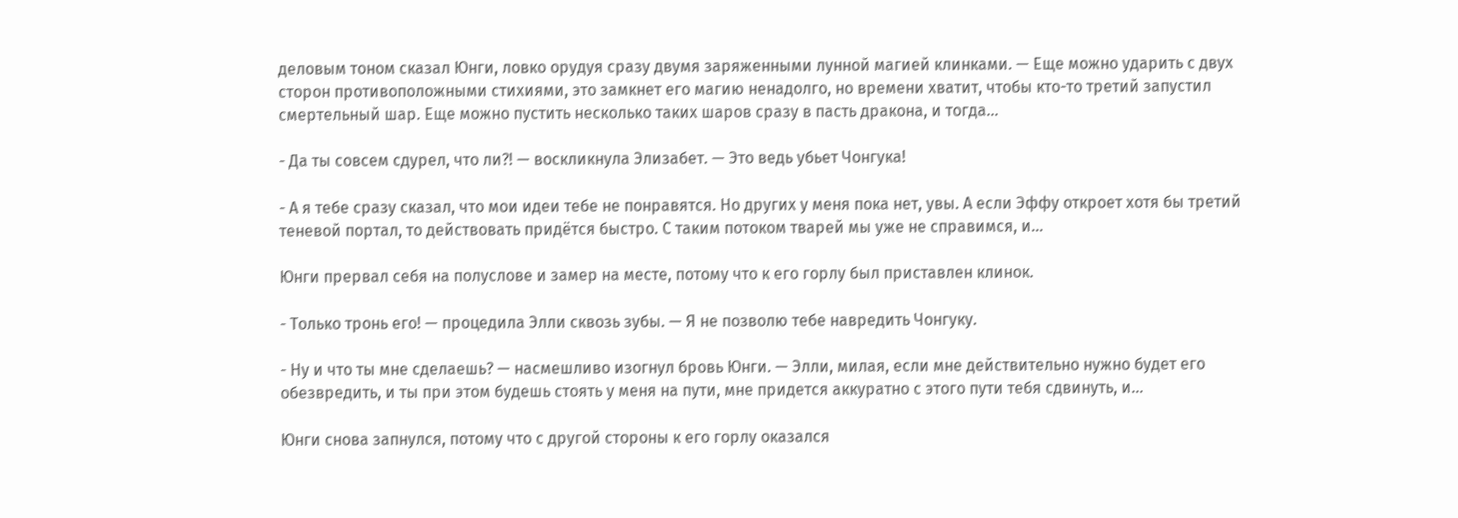деловым тоном сказал Юнги, ловко орудуя сразу двумя заряженными лунной магией клинками. — Еще можно ударить с двух сторон противоположными стихиями, это замкнет его магию ненадолго, но времени хватит, чтобы кто-то третий запустил смертельный шар. Еще можно пустить несколько таких шаров сразу в пасть дракона, и тогда...

- Да ты совсем сдурел, что ли?! — воскликнула Элизабет. — Это ведь убьет Чонгука!

- А я тебе сразу сказал, что мои идеи тебе не понравятся. Но других у меня пока нет, увы. А если Эффу откроет хотя бы третий теневой портал, то действовать придётся быстро. С таким потоком тварей мы уже не справимся, и...

Юнги прервал себя на полуслове и замер на месте, потому что к его горлу был приставлен клинок.

- Только тронь его! — процедила Элли сквозь зубы. — Я не позволю тебе навредить Чонгуку.

- Ну и что ты мне сделаешь? — насмешливо изогнул бровь Юнги. — Элли, милая, если мне действительно нужно будет его обезвредить, и ты при этом будешь стоять у меня на пути, мне придется аккуратно с этого пути тебя сдвинуть, и...

Юнги снова запнулся, потому что с другой стороны к его горлу оказался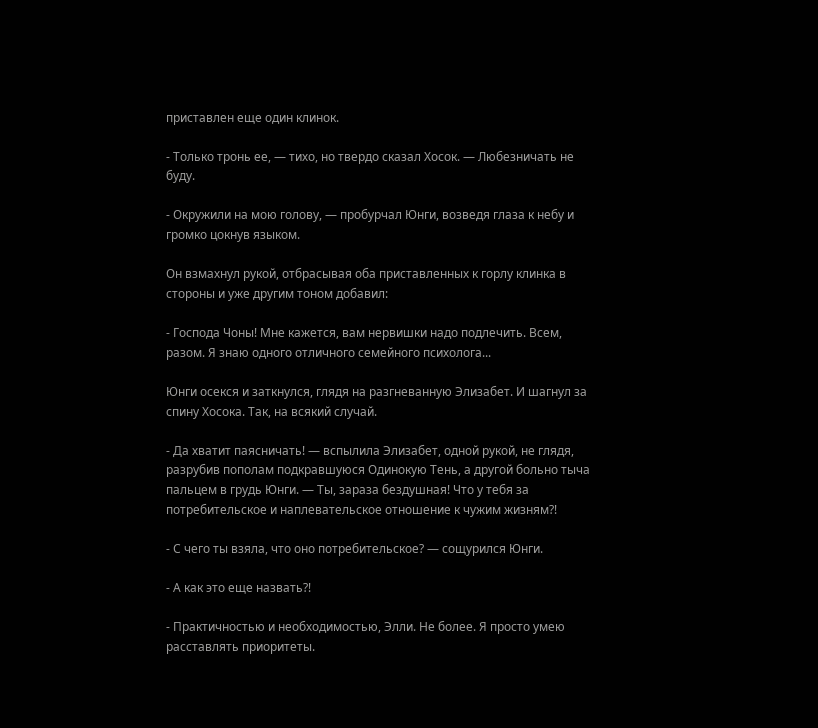приставлен еще один клинок.

- Только тронь ее, — тихо, но твердо сказал Хосок. — Любезничать не буду.

- Окружили на мою голову, — пробурчал Юнги, возведя глаза к небу и громко цокнув языком.

Он взмахнул рукой, отбрасывая оба приставленных к горлу клинка в стороны и уже другим тоном добавил:

- Господа Чоны! Мне кажется, вам нервишки надо подлечить. Всем, разом. Я знаю одного отличного семейного психолога...

Юнги осекся и заткнулся, глядя на разгневанную Элизабет. И шагнул за спину Хосока. Так, на всякий случай.

- Да хватит паясничать! — вспылила Элизабет, одной рукой, не глядя, разрубив пополам подкравшуюся Одинокую Тень, а другой больно тыча пальцем в грудь Юнги. — Ты, зараза бездушная! Что у тебя за потребительское и наплевательское отношение к чужим жизням?!

- С чего ты взяла, что оно потребительское? — сощурился Юнги.

- А как это еще назвать?!

- Практичностью и необходимостью, Элли. Не более. Я просто умею расставлять приоритеты.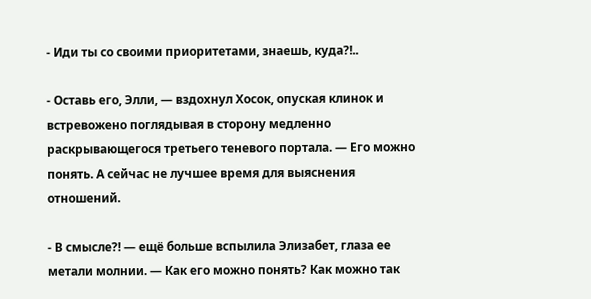- Иди ты со своими приоритетами, знаешь, куда?!..

- Оставь его, Элли, — вздохнул Хосок, опуская клинок и встревожено поглядывая в сторону медленно раскрывающегося третьего теневого портала. — Его можно понять. А сейчас не лучшее время для выяснения отношений.

- В смысле?! — ещё больше вспылила Элизабет, глаза ее метали молнии. — Как его можно понять? Как можно так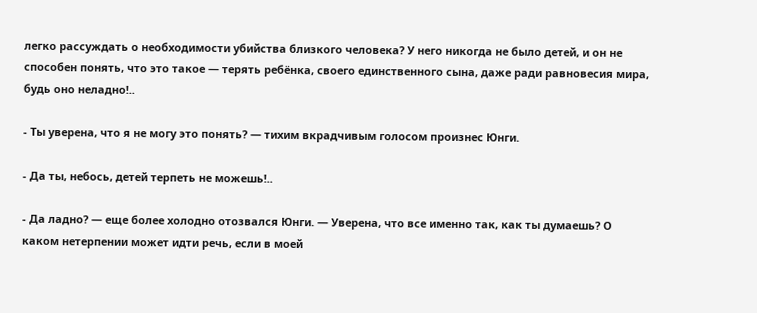легко рассуждать о необходимости убийства близкого человека? У него никогда не было детей, и он не способен понять, что это такое — терять ребёнка, своего единственного сына, даже ради равновесия мира, будь оно неладно!..

- Ты уверена, что я не могу это понять? — тихим вкрадчивым голосом произнес Юнги.

- Да ты, небось, детей терпеть не можешь!..

- Да ладно? — еще более холодно отозвался Юнги. — Уверена, что все именно так, как ты думаешь? О каком нетерпении может идти речь, если в моей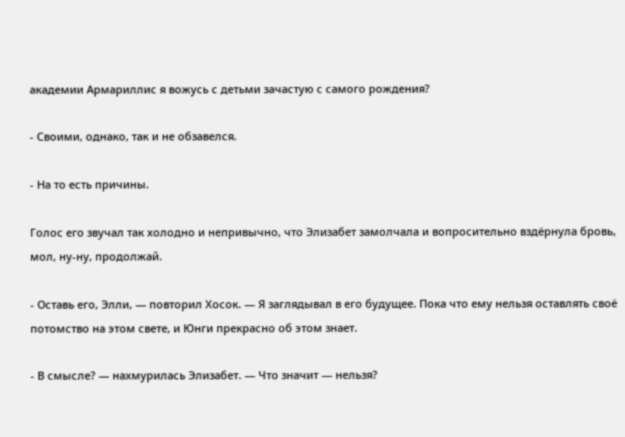академии Армариллис я вожусь с детьми зачастую с самого рождения?

- Своими, однако, так и не обзавелся.

- На то есть причины.

Голос его звучал так холодно и непривычно, что Элизабет замолчала и вопросительно вздёрнула бровь, мол, ну-ну, продолжай.

- Оставь его, Элли, — повторил Хосок. — Я заглядывал в его будущее. Пока что ему нельзя оставлять своё потомство на этом свете, и Юнги прекрасно об этом знает.

- В смысле? — нахмурилась Элизабет. — Что значит — нельзя?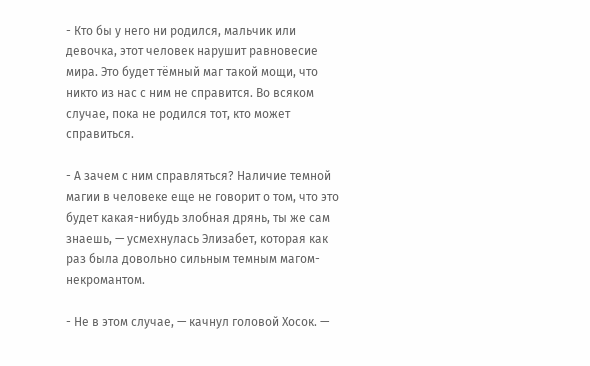- Кто бы у него ни родился, мальчик или девочка, этот человек нарушит равновесие мира. Это будет тёмный маг такой мощи, что никто из нас с ним не справится. Во всяком случае, пока не родился тот, кто может справиться.

- А зачем с ним справляться? Наличие темной магии в человеке еще не говорит о том, что это будет какая-нибудь злобная дрянь, ты же сам знаешь, — усмехнулась Элизабет, которая как раз была довольно сильным темным магом-некромантом.

- Не в этом случае, — качнул головой Хосок. —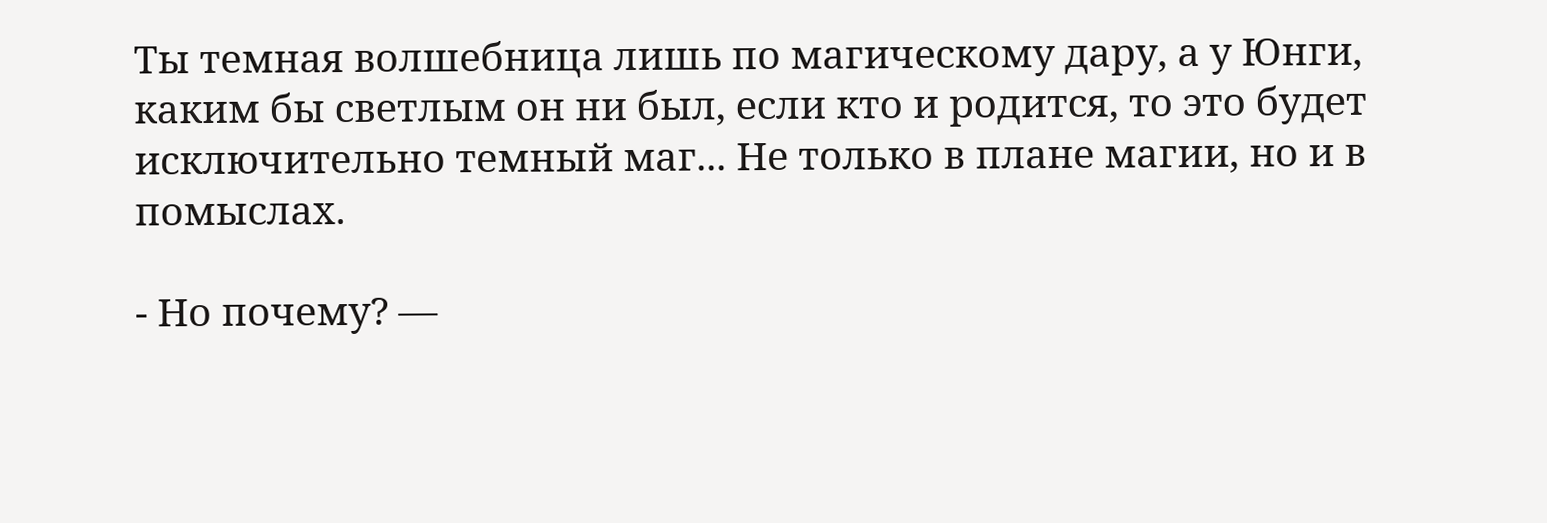Ты темная волшебница лишь по магическому дару, а у Юнги, каким бы светлым он ни был, если кто и родится, то это будет исключительно темный маг... Не только в плане магии, но и в помыслах.

- Но почему? —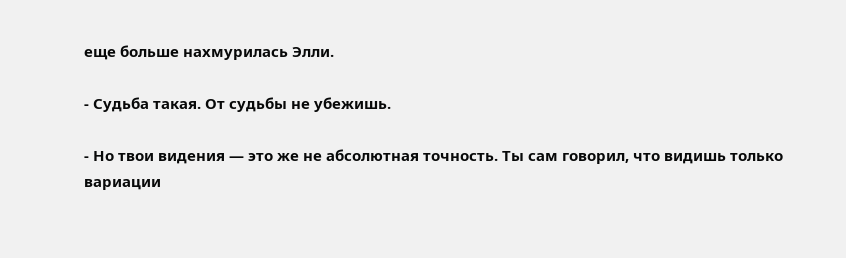еще больше нахмурилась Элли.

- Судьба такая. От судьбы не убежишь.

- Но твои видения — это же не абсолютная точность. Ты сам говорил, что видишь только вариации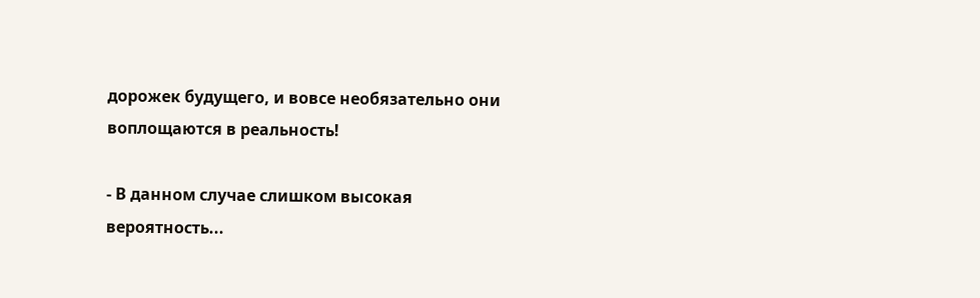дорожек будущего, и вовсе необязательно они воплощаются в реальность!

- В данном случае слишком высокая вероятность...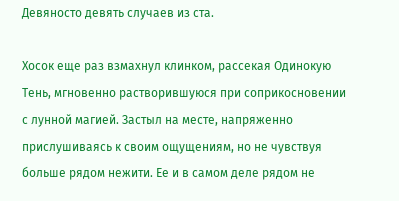Девяносто девять случаев из ста.

Хосок еще раз взмахнул клинком, рассекая Одинокую Тень, мгновенно растворившуюся при соприкосновении с лунной магией. Застыл на месте, напряженно прислушиваясь к своим ощущениям, но не чувствуя больше рядом нежити. Ее и в самом деле рядом не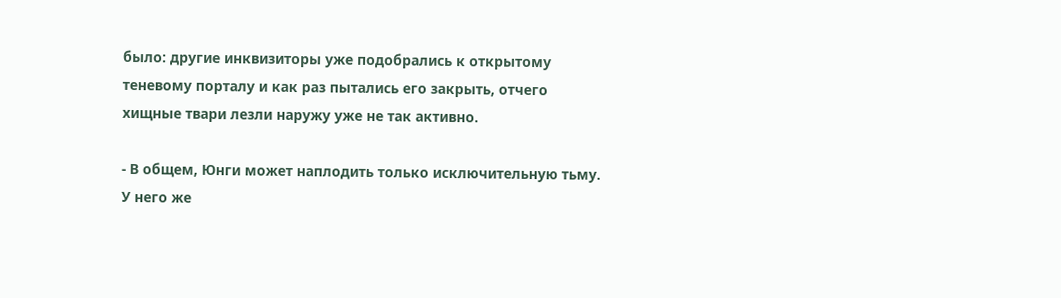было: другие инквизиторы уже подобрались к открытому теневому порталу и как раз пытались его закрыть, отчего хищные твари лезли наружу уже не так активно.

- В общем, Юнги может наплодить только исключительную тьму. У него же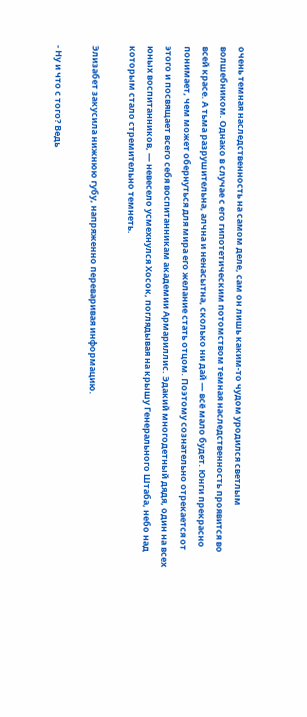очень темная наследственность на самом деле, сам он лишь каким-то чудом уродился светлым волшебником. Однако в случае с его гипотетическим потомством темная наследственность проявится во всей красе. А тьма разрушительна, алчна и ненасытна, сколько ни дай — всё мало будет. Юнги прекрасно понимает, чем может обернуться для мира его желание стать отцом. Поэтому сознательно отрекается от этого и посвящает всего себя воспитанникам академии Армариллис. Эдакий многодетный дядя, один на всех юных воспитанников, — невесело усмехнулся Хосок, поглядывая на крышу Генерального Штаба, небо над которым стало стремительно темнеть.

Элизабет закусила нижнюю губу, напряженно переваривая информацию.

- Ну и что с того? Ведь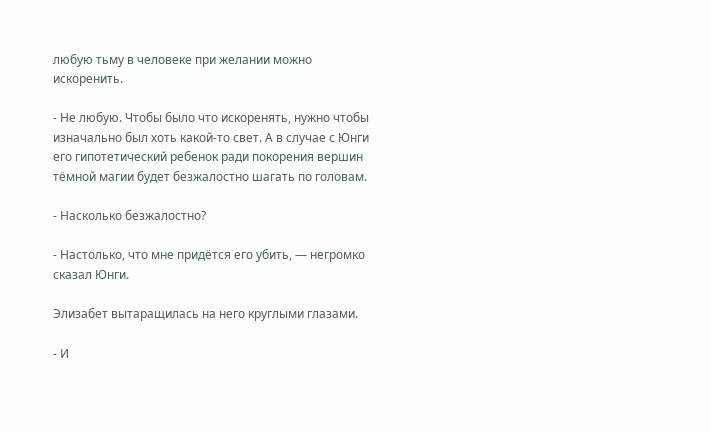любую тьму в человеке при желании можно искоренить.

- Не любую. Чтобы было что искоренять, нужно чтобы изначально был хоть какой-то свет. А в случае с Юнги его гипотетический ребенок ради покорения вершин тёмной магии будет безжалостно шагать по головам.

- Насколько безжалостно?

- Настолько, что мне придётся его убить, — негромко сказал Юнги.

Элизабет вытаращилась на него круглыми глазами.

- И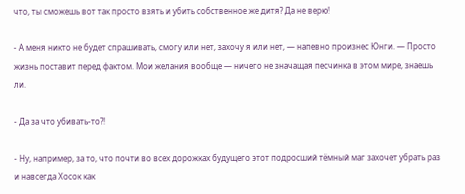что, ты сможешь вот так просто взять и убить собственное же дитя? Да не верю!

- А меня никто не будет спрашивать, смогу или нет, захочу я или нет, — напевно произнес Юнги. — Просто жизнь поставит перед фактом. Мои желания вообще — ничего не значащая песчинка в этом мире, знаешь ли.

- Да за что убивать-то?!

- Ну, например, за то, что почти во всех дорожках будущего этот подросший тёмный маг захочет убрать раз и навсегда Хосок как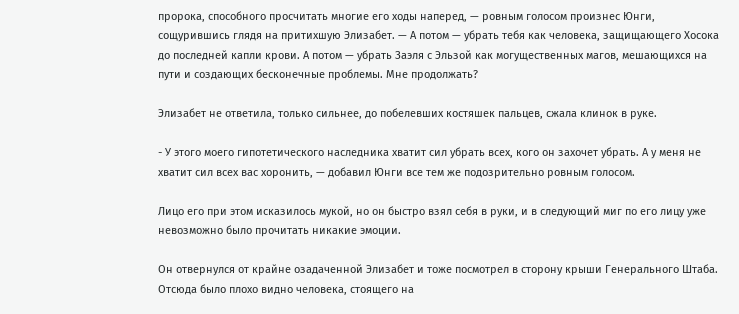пророка, способного просчитать многие его ходы наперед, — ровным голосом произнес Юнги, сощурившись глядя на притихшую Элизабет. — А потом — убрать тебя как человека, защищающего Хосока до последней капли крови. А потом — убрать Заэля с Эльзой как могущественных магов, мешающихся на пути и создающих бесконечные проблемы. Мне продолжать?

Элизабет не ответила, только сильнее, до побелевших костяшек пальцев, сжала клинок в руке.

- У этого моего гипотетического наследника хватит сил убрать всех, кого он захочет убрать. А у меня не хватит сил всех вас хоронить, — добавил Юнги все тем же подозрительно ровным голосом.

Лицо его при этом исказилось мукой, но он быстро взял себя в руки, и в следующий миг по его лицу уже невозможно было прочитать никакие эмоции.

Он отвернулся от крайне озадаченной Элизабет и тоже посмотрел в сторону крыши Генерального Штаба. Отсюда было плохо видно человека, стоящего на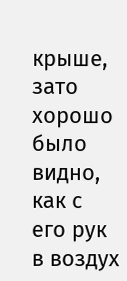крыше, зато хорошо было видно, как с его рук в воздух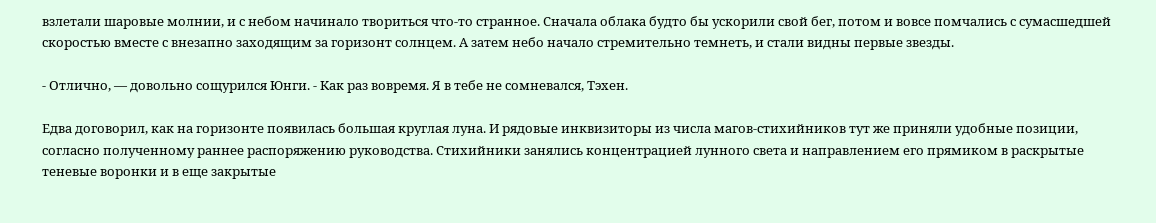взлетали шаровые молнии, и с небом начинало твориться что-то странное. Сначала облака будто бы ускорили свой бег, потом и вовсе помчались с сумасшедшей скоростью вместе с внезапно заходящим за горизонт солнцем. А затем небо начало стремительно темнеть, и стали видны первые звезды.

- Отлично, — довольно сощурился Юнги. - Как раз вовремя. Я в тебе не сомневался, Тэхен.

Едва договорил, как на горизонте появилась большая круглая луна. И рядовые инквизиторы из числа магов-стихийников тут же приняли удобные позиции, согласно полученному раннее распоряжению руководства. Стихийники занялись концентрацией лунного света и направлением его прямиком в раскрытые теневые воронки и в еще закрытые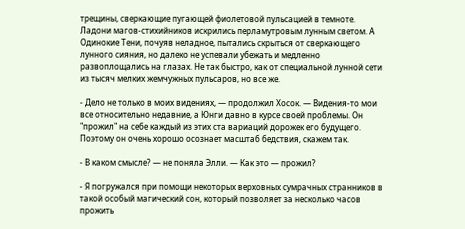трещины, сверкающие пугающей фиолетовой пульсацией в темноте. Ладони магов-стихийников искрились перламутровым лунным светом. А Одинокие Тени, почуяв неладное, пытались скрыться от сверкающего лунного сияния, но далеко не успевали убежать и медленно развоплощались на глазах. Не так быстро, как от специальной лунной сети из тысяч мелких жемчужных пульсаров, но все же.

- Дело не только в моих видениях, — продолжил Хосок. — Видения-то мои все относительно недавние, а Юнги давно в курсе своей проблемы. Он "прожил" на себе каждый из этих ста вариаций дорожек его будущего. Поэтому он очень хорошо осознает масштаб бедствия, скажем так.

- В каком смысле? — не поняла Элли. — Как это — прожил?

- Я погружался при помощи некоторых верховных сумрачных странников в такой особый магический сон, который позволяет за несколько часов прожить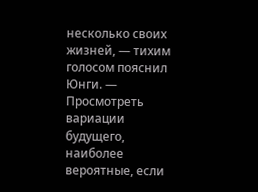несколько своих жизней, — тихим голосом пояснил Юнги. — Просмотреть вариации будущего, наиболее вероятные, если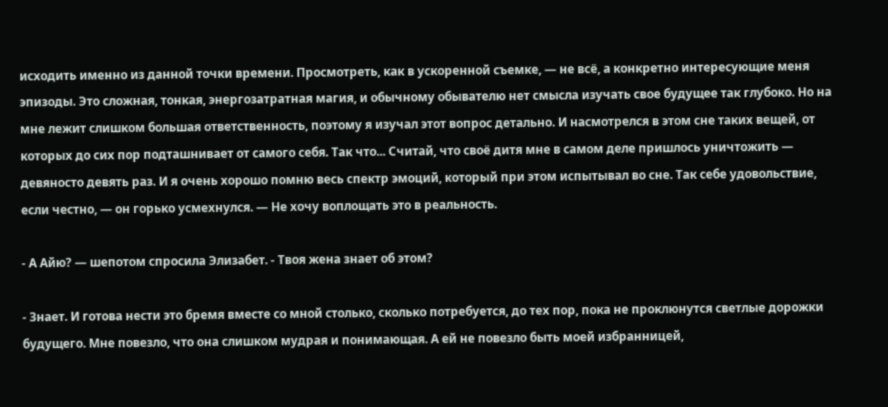исходить именно из данной точки времени. Просмотреть, как в ускоренной съемке, — не всё, а конкретно интересующие меня эпизоды. Это сложная, тонкая, энергозатратная магия, и обычному обывателю нет смысла изучать свое будущее так глубоко. Но на мне лежит слишком большая ответственность, поэтому я изучал этот вопрос детально. И насмотрелся в этом сне таких вещей, от которых до сих пор подташнивает от самого себя. Так что... Считай, что своё дитя мне в самом деле пришлось уничтожить — девяносто девять раз. И я очень хорошо помню весь спектр эмоций, который при этом испытывал во сне. Так себе удовольствие, если честно, — он горько усмехнулся. — Не хочу воплощать это в реальность.

- А Айю? — шепотом спросила Элизабет. - Твоя жена знает об этом?

- Знает. И готова нести это бремя вместе со мной столько, сколько потребуется, до тех пор, пока не проклюнутся светлые дорожки будущего. Мне повезло, что она слишком мудрая и понимающая. А ей не повезло быть моей избранницей,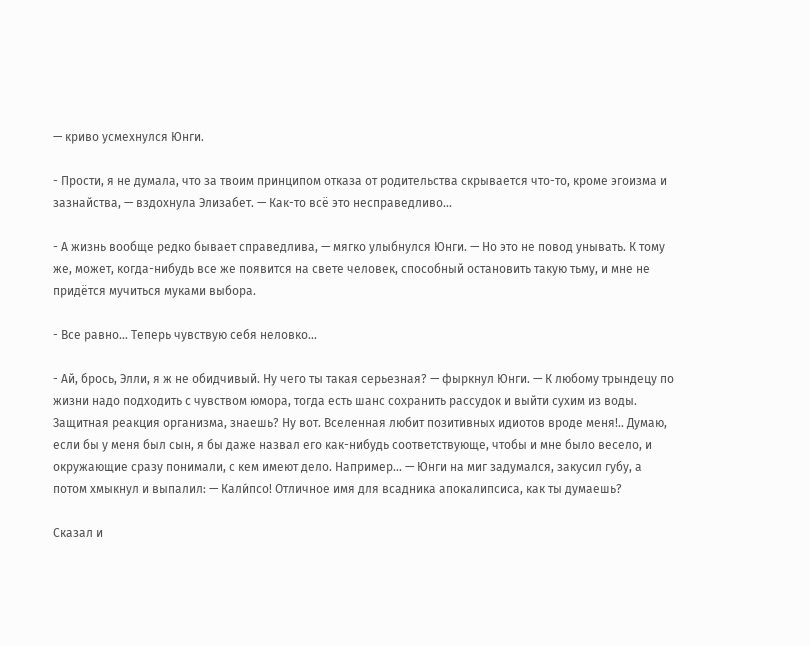— криво усмехнулся Юнги.

- Прости, я не думала, что за твоим принципом отказа от родительства скрывается что-то, кроме эгоизма и зазнайства, — вздохнула Элизабет. — Как-то всё это несправедливо...

- А жизнь вообще редко бывает справедлива, — мягко улыбнулся Юнги. — Но это не повод унывать. К тому же, может, когда-нибудь все же появится на свете человек, способный остановить такую тьму, и мне не придётся мучиться муками выбора.

- Все равно... Теперь чувствую себя неловко...

- Ай, брось, Элли, я ж не обидчивый. Ну чего ты такая серьезная? — фыркнул Юнги. — К любому трындецу по жизни надо подходить с чувством юмора, тогда есть шанс сохранить рассудок и выйти сухим из воды. Защитная реакция организма, знаешь? Ну вот. Вселенная любит позитивных идиотов вроде меня!.. Думаю, если бы у меня был сын, я бы даже назвал его как-нибудь соответствующе, чтобы и мне было весело, и окружающие сразу понимали, с кем имеют дело. Например... — Юнги на миг задумался, закусил губу, а потом хмыкнул и выпалил: — Кали́псо! Отличное имя для всадника апокалипсиса, как ты думаешь?

Сказал и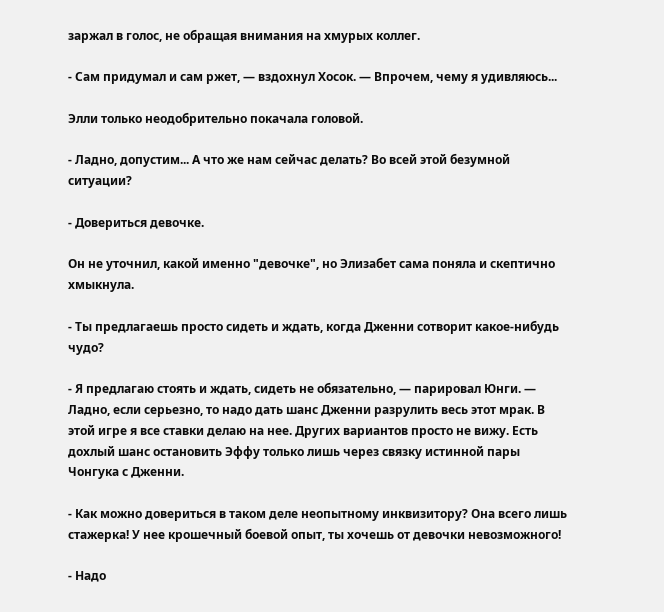заржал в голос, не обращая внимания на хмурых коллег.

- Сам придумал и сам ржет, — вздохнул Хосок. — Впрочем, чему я удивляюсь...

Элли только неодобрительно покачала головой.

- Ладно, допустим... А что же нам сейчас делать? Во всей этой безумной ситуации?

- Довериться девочке.

Он не уточнил, какой именно "девочке", но Элизабет сама поняла и скептично хмыкнула.

- Ты предлагаешь просто сидеть и ждать, когда Дженни сотворит какое-нибудь чудо?

- Я предлагаю стоять и ждать, сидеть не обязательно, — парировал Юнги. — Ладно, если серьезно, то надо дать шанс Дженни разрулить весь этот мрак. В этой игре я все ставки делаю на нее. Других вариантов просто не вижу. Есть дохлый шанс остановить Эффу только лишь через связку истинной пары Чонгука с Дженни.

- Как можно довериться в таком деле неопытному инквизитору? Она всего лишь стажерка! У нее крошечный боевой опыт, ты хочешь от девочки невозможного!

- Надо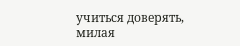учиться доверять, милая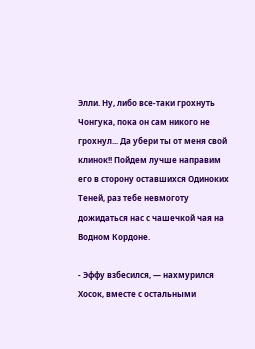Элли. Ну, либо все-таки грохнуть Чонгука, пока он сам никого не грохнул... Да убери ты от меня свой клинок!! Пойдем лучше направим его в сторону оставшихся Одиноких Теней, раз тебе невмоготу дожидаться нас с чашечкой чая на Водном Кордоне.

- Эффу взбесился, — нахмурился Хосок, вместе с остальными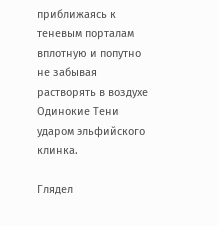приближаясь к теневым порталам вплотную и попутно не забывая растворять в воздухе Одинокие Тени ударом эльфийского клинка.

Глядел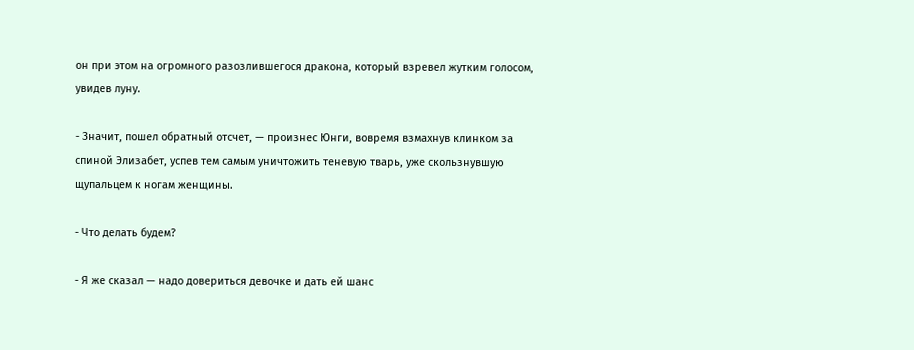он при этом на огромного разозлившегося дракона, который взревел жутким голосом, увидев луну.

- Значит, пошел обратный отсчет, — произнес Юнги, вовремя взмахнув клинком за спиной Элизабет, успев тем самым уничтожить теневую тварь, уже скользнувшую щупальцем к ногам женщины.

- Что делать будем?

- Я же сказал — надо довериться девочке и дать ей шанс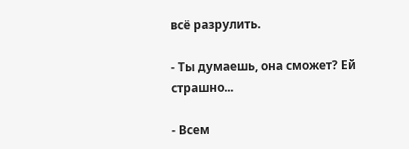всё разрулить.

- Ты думаешь, она сможет? Ей страшно...

- Всем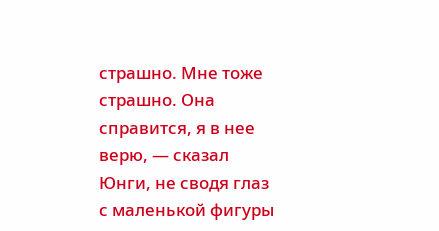страшно. Мне тоже страшно. Она справится, я в нее верю, — сказал Юнги, не сводя глаз с маленькой фигуры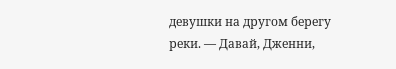девушки на другом берегу реки. — Давай, Дженни,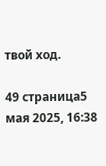твой ход.

49 страница5 мая 2025, 16:38